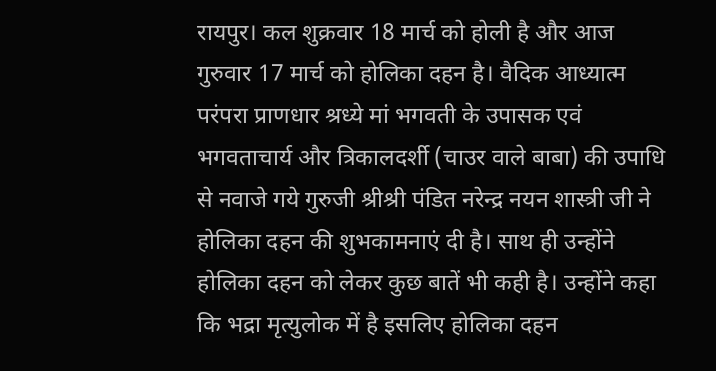रायपुर। कल शुक्रवार 18 मार्च को होली है और आज गुरुवार 17 मार्च को होलिका दहन है। वैदिक आध्यात्म परंपरा प्राणधार श्रध्ये मां भगवती के उपासक एवं भगवताचार्य और त्रिकालदर्शी (चाउर वाले बाबा) की उपाधि से नवाजे गये गुरुजी श्रीश्री पंडित नरेन्द्र नयन शास्त्री जी ने होलिका दहन की शुभकामनाएं दी है। साथ ही उन्होंने होलिका दहन को लेकर कुछ बातें भी कही है। उन्होंने कहा कि भद्रा मृत्युलोक में है इसलिए होलिका दहन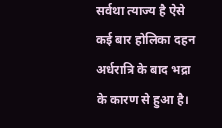सर्वथा त्याज्य है ऐसे कई बार होलिका दहन अर्धरात्रि के बाद भद्रा के कारण से हुआ है।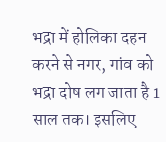भद्रा में होलिका दहन करने से नगर, गांव को भद्रा दोष लग जाता है 1 साल तक। इसलिए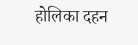होलिका दहन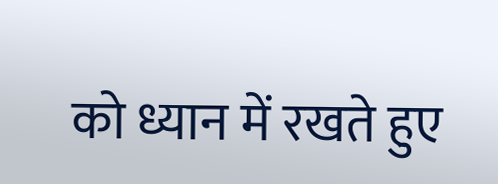को ध्यान में रखते हुए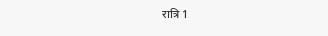रात्रि 1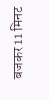बजकर 11 मिनट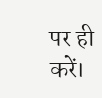पर ही करें।